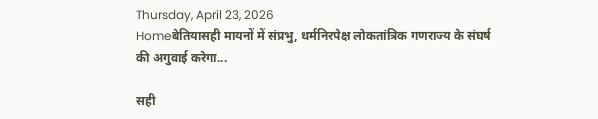Thursday, April 23, 2026
Homeबेतियासही मायनों में संप्रभु, धर्मनिरपेक्ष लोकतांत्रिक गणराज्य के संघर्ष की अगुवाई करेगा...

सही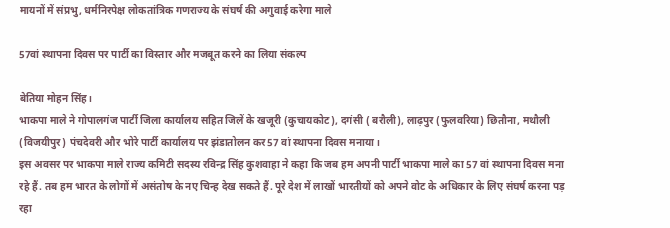मायनों में संप्रभु, धर्मनिरपेक्ष लोकतांत्रिक गणराज्य के संघर्ष की अगुवाई करेगा माले

57वां स्थापना दिवस पर पार्टी का विस्तार और मजबूत करने का लिया संकल्प

बेतिया मोहन सिंह।
भाकपा माले ने गोपालगंज पार्टी जिला कार्यालय सहित जिलें के खजूरी (कुचायकोट), दगंसी ( बरौली), लाढ़पुर (फुलवरिया) छितौना, मथौली (विजयीपुर) पंचदेवरी और भोरे पार्टी कार्यालय पर झंडातोलन कर57 वां स्थापना दिवस मनाया।
इस अवसर पर भाकपा माले राज्य कमिटी सदस्य रविन्द्र सिंह कुशवाहा ने कहा कि जब हम अपनी पार्टी भाकपा माले का 57 वां स्थापना दिवस मना रहे हैं. तब हम भारत के लोगों में असंतोष के नए चिन्ह देख सकते हैं. पूरे देश में लाखों भारतीयों को अपने वोट के अधिकार के लिए संघर्ष करना पड़ रहा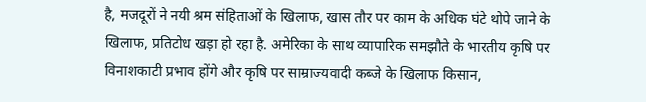है, मजदूरों ने नयी श्रम संहिताओं के खिलाफ, खास तौर पर काम के अधिक घंटे थोपे जाने के खिलाफ, प्रतिटोध खड़ा हो रहा है. अमेरिका के साथ व्यापारिक समझौते के भारतीय कृषि पर विनाशकाटी प्रभाव होंगे और कृषि पर साम्राज्यवादी कब्जे के खिलाफ किसान,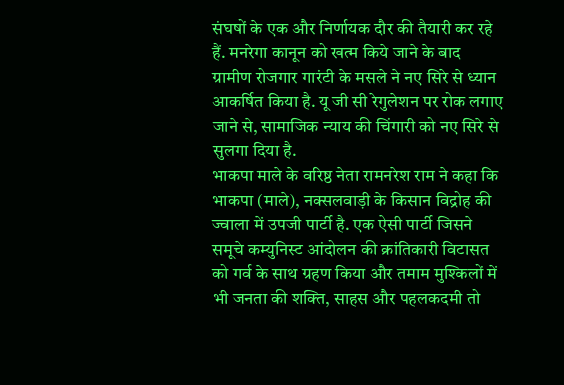संघषों के एक और निर्णायक दौर की तैयारी कर रहे हैं. मनरेगा कानून को खत्म किये जाने के बाद ग्रामीण रोजगार गारंटी के मसले ने नए सिरे से ध्यान आकर्षित किया है. यू जी सी रेगुलेशन पर रोक लगाए जाने से, सामाजिक न्याय की चिंगारी को नए सिरे से सुलगा दिया है.
भाकपा माले के वरिष्ठ नेता रामनरेश राम ने कहा कि भाकपा (माले), नक्सलवाड़ी के किसान विद्रोह की ज्वाला में उपजी पार्टी है. एक ऐसी पार्टी जिसने समूचे कम्युनिस्ट आंदोलन की क्रांतिकारी विटासत को गर्व के साथ ग्रहण किया और तमाम मुश्किलों में भी जनता की शक्ति, साहस और पहलकदमी तो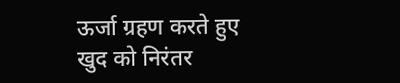ऊर्जा ग्रहण करते हुए खुद को निरंतर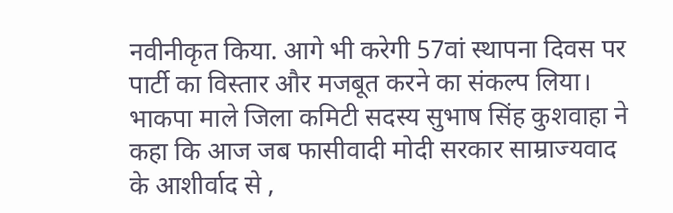नवीनीकृत किया. आगे भी करेगी 57वां स्थापना दिवस पर पार्टी का विस्तार और मजबूत करने का संकल्प लिया।
भाकपा माले जिला कमिटी सदस्य सुभाष सिंह कुशवाहा ने कहा कि आज जब फासीवादी मोदी सरकार साम्राज्यवाद के आशीर्वाद से ,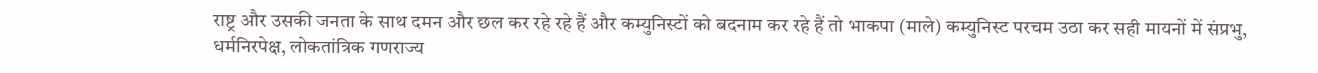राष्ट्र और उसकी जनता के साथ दमन और छल कर रहे रहे हैं और कम्युनिस्टों को बदनाम कर रहे हैं तो भाकपा (माले) कम्युनिस्ट परचम उठा कर सही मायनों में संप्रभु, धर्मनिरपेक्ष, लोकतांत्रिक गणराज्य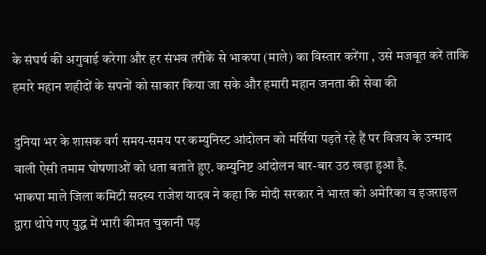के संघर्ष की अगुवाई करेगा और हर संभव तरीके से भाकपा (माले) का विस्तार करेंगा , उसे मजबूत करें ताकि हमारे महान शहीदों के सपनों को साकार किया जा सके और हमारी महान जनता की सेवा की

दुनिया भर के शासक वर्ग समय-समय पर कम्युनिस्ट आंदोलन को मर्सिया पड़ते रहे हैं पर विजय के उन्माद वाली ऐसी तमाम घोषणाओं को धता बताते हुए. कम्युनिष्ट आंदोलन बार-बार उठ खड़ा हुआ है.
भाकपा माले जिला कमिटी सदस्य राजेश यादव ने कहा कि मोदी सरकार ने भारत को अमेरिका व इजराइल द्वारा थोपे गए युद्ध में भारी कीमत चुकानी पड़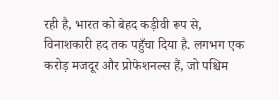रही है, भारत को बेहद कड़ीवी रूप से, विनाशकारी हद तक पहुँचा दिया है. लगभग एक करोड़ मजदूर और प्रोफेशनल्स हैं, जो पश्चिम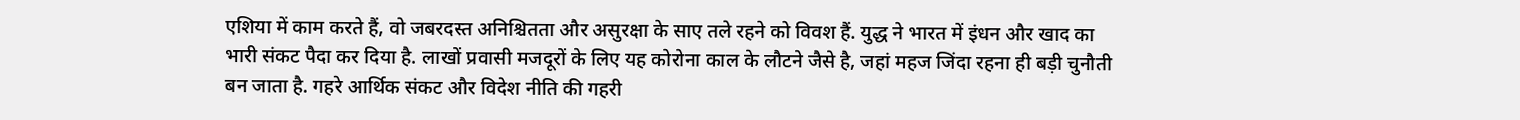एशिया में काम करते हैं, वो जबरदस्त अनिश्चितता और असुरक्षा के साए तले रहने को विवश हैं. युद्ध ने भारत में इंधन और खाद का भारी संकट पैदा कर दिया है. लाखों प्रवासी मजदूरों के लिए यह कोरोना काल के लौटने जैसे है, जहां महज जिंदा रहना ही बड़ी चुनौती बन जाता है. गहरे आर्थिक संकट और विदेश नीति की गहरी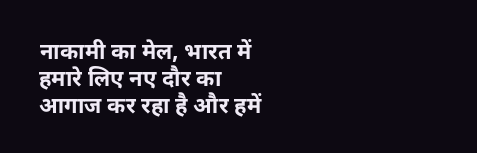नाकामी का मेल, भारत में हमारे लिए नए दौर का आगाज कर रहा है और हमें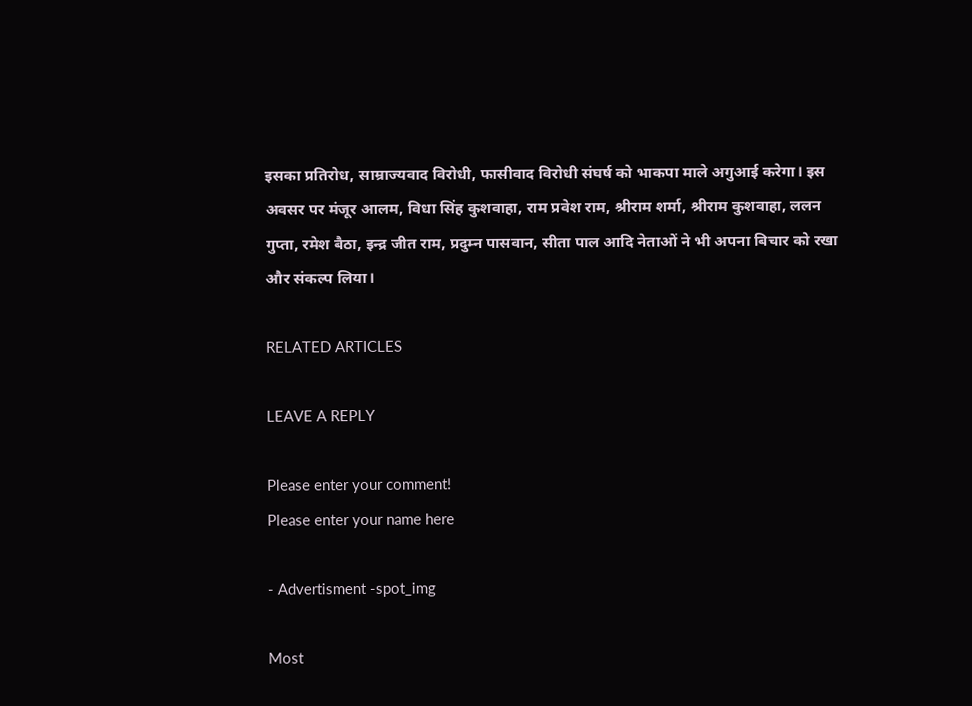इसका प्रतिरोध, साम्राज्यवाद विरोधी, फासीवाद विरोधी संघर्ष को भाकपा माले अगुआई करेगा। इस अवसर पर मंजूर आलम, विधा सिंह कुशवाहा, राम प्रवेश राम, श्रीराम शर्मा, श्रीराम कुशवाहा, ललन गुप्ता, रमेश बैठा, इन्द्र जीत राम, प्रदुम्न पासवान, सीता पाल आदि नेताओं ने भी अपना बिचार को रखा और संकल्प लिया।

RELATED ARTICLES

LEAVE A REPLY

Please enter your comment!
Please enter your name here

- Advertisment -spot_img

Most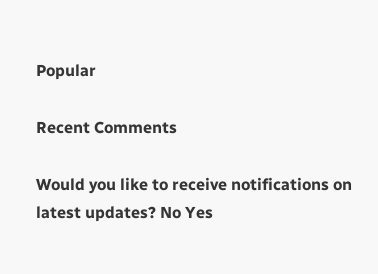Popular

Recent Comments

Would you like to receive notifications on latest updates? No Yes